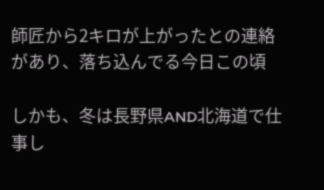師匠から2キロが上がったとの連絡があり、落ち込んでる今日この頃

しかも、冬は長野県AND北海道で仕事し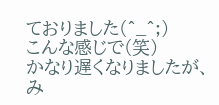ておりました(^_^;)
こんな感じで(笑)
かなり遅くなりましたが、み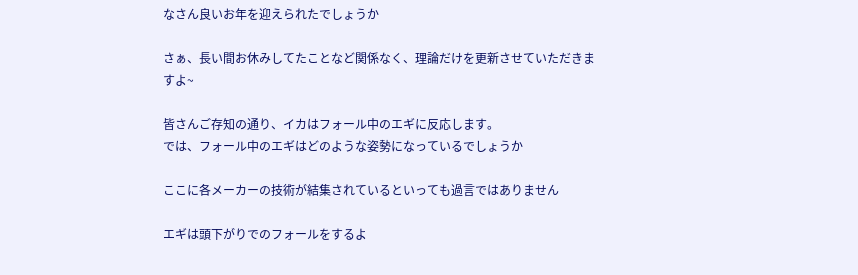なさん良いお年を迎えられたでしょうか

さぁ、長い間お休みしてたことなど関係なく、理論だけを更新させていただきますよ~

皆さんご存知の通り、イカはフォール中のエギに反応します。
では、フォール中のエギはどのような姿勢になっているでしょうか

ここに各メーカーの技術が結集されているといっても過言ではありません

エギは頭下がりでのフォールをするよ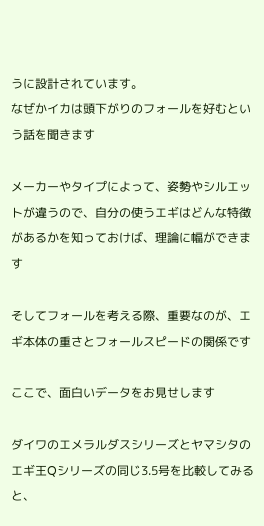うに設計されています。
なぜかイカは頭下がりのフォールを好むという話を聞きます

メーカーやタイプによって、姿勢やシルエットが違うので、自分の使うエギはどんな特徴があるかを知っておけば、理論に幅ができます

そしてフォールを考える際、重要なのが、エギ本体の重さとフォールスピードの関係です

ここで、面白いデータをお見せします

ダイワのエメラルダスシリーズとヤマシタのエギ王Qシリーズの同じ3.5号を比較してみると、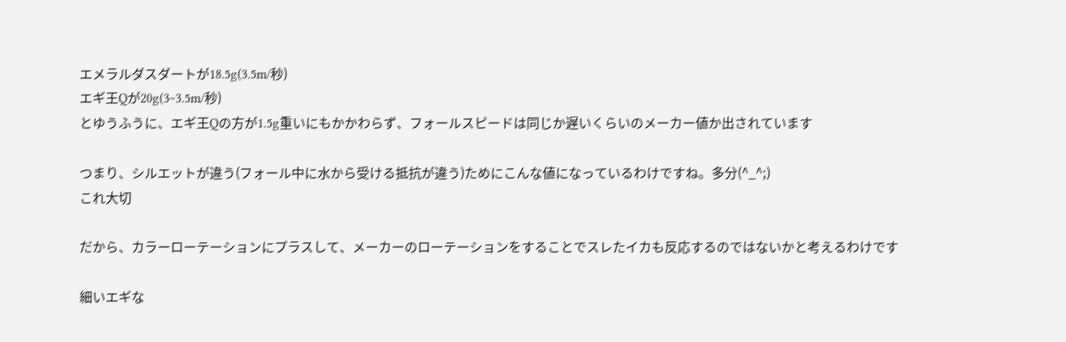エメラルダスダートが18.5g(3.5m/秒)
エギ王Qが20g(3~3.5m/秒)
とゆうふうに、エギ王Qの方が1.5g重いにもかかわらず、フォールスピードは同じか遅いくらいのメーカー値か出されています

つまり、シルエットが違う(フォール中に水から受ける抵抗が違う)ためにこんな値になっているわけですね。多分(^_^;)
これ大切

だから、カラーローテーションにプラスして、メーカーのローテーションをすることでスレたイカも反応するのではないかと考えるわけです

細いエギな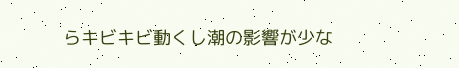らキビキビ動くし潮の影響が少な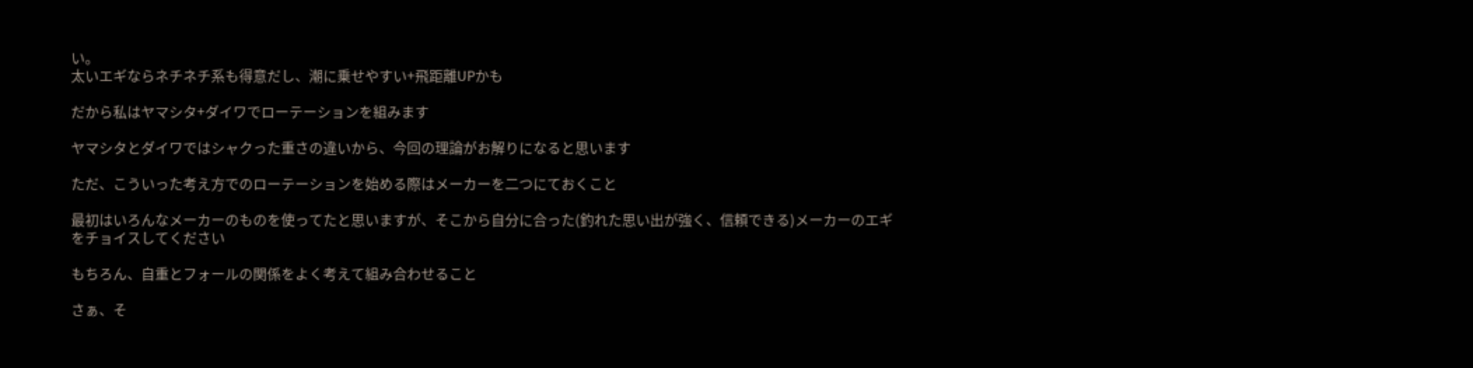い。
太いエギならネチネチ系も得意だし、潮に乗せやすい+飛距離UPかも

だから私はヤマシタ+ダイワでローテーションを組みます

ヤマシタとダイワではシャクった重さの違いから、今回の理論がお解りになると思います

ただ、こういった考え方でのローテーションを始める際はメーカーを二つにておくこと

最初はいろんなメーカーのものを使ってたと思いますが、そこから自分に合った(釣れた思い出が強く、信頼できる)メーカーのエギをチョイスしてください

もちろん、自重とフォールの関係をよく考えて組み合わせること

さぁ、そ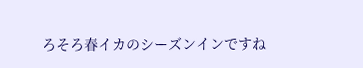ろそろ春イカのシーズンインですね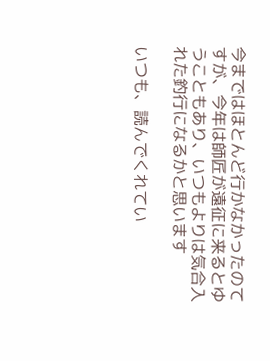今まではほとんど行かなかったのてすが、今年は師匠が遠征に来るとゆうこともあり、いつもよりは気合入れた釣行になるかと思います

いつも、読んでくれてい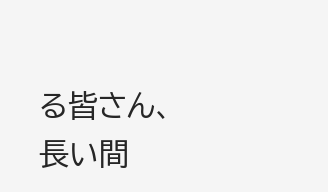る皆さん、長い間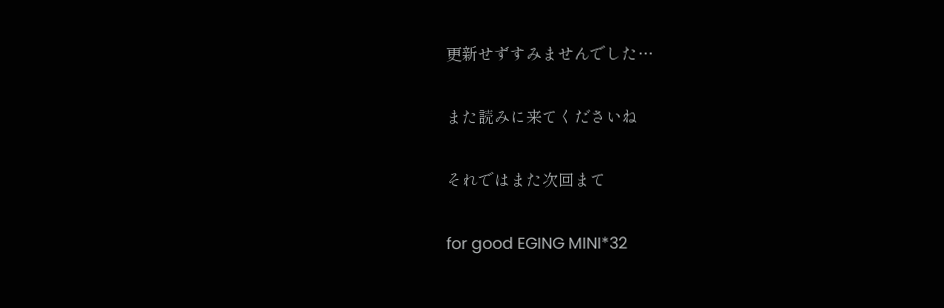更新せずすみませんでした…

また読みに来てくださいね

それではまた次回まて

for good EGING MINI*32